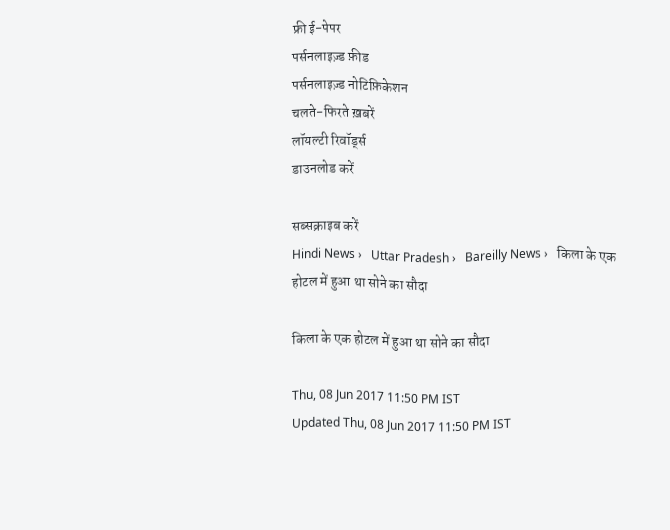फ्री ई-पेपर
पर्सनलाइज़्ड फ़ीड
पर्सनलाइज़्ड नोटिफ़िकेशन
चलते-फिरते ख़बरें
लॉयल्टी रिवॉर्ड्स
डाउनलोड करें

सब्सक्राइब करें
Hindi News ›   Uttar Pradesh ›   Bareilly News ›   किला के एक होटल में हुआ था सोने का सौदा

किला के एक होटल में हुआ था सोने का सौदा

Thu, 08 Jun 2017 11:50 PM IST
Updated Thu, 08 Jun 2017 11:50 PM IST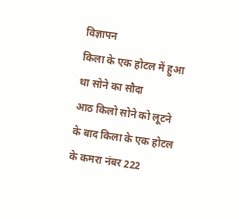विज्ञापन
किला के एक होटल में हुआ था सोने का सौदा
आठ किलो सोने को लूटने के बाद किला के एक होटल के कमरा नंबर 222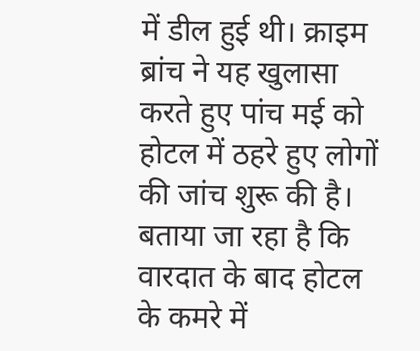में डील हुई थी। क्राइम ब्रांच ने यह खुलासा करते हुए पांच मई को होटल में ठहरे हुए लोगों की जांच शुरू की है। बताया जा रहा है कि वारदात के बाद होटल के कमरे में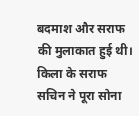बदमाश और सराफ की मुलाकात हुई थी। किला के सराफ सचिन ने पूरा सोना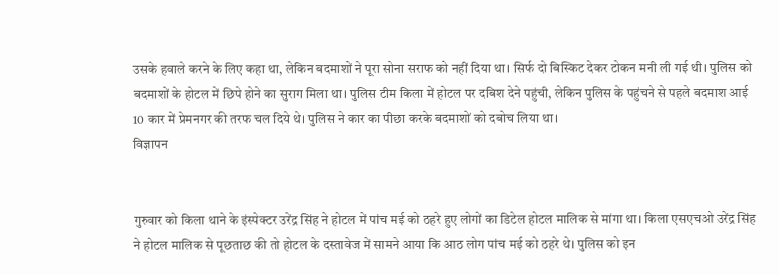उसके हवाले करने के लिए कहा था, लेकिन बदमाशों ने पूरा सोना सराफ को नहीं दिया था। सिर्फ दो बिस्किट देकर टोकन मनी ली गई थी। पुलिस को बदमाशों के होटल में छिपे होने का सुराग मिला था। पुलिस टीम किला में होटल पर दबिश देने पहुंची, लेकिन पुलिस के पहुंचने से पहले बदमाश आई 10 कार में प्रेमनगर की तरफ चल दिये थे। पुलिस ने कार का पीछा करके बदमाशों को दबोच लिया था।
विज्ञापन


गुरुवार को किला थाने के इंस्पेक्टर उरेंद्र सिंह ने होटल में पांच मई को ठहरे हुए लोगों का डिटेल होटल मालिक से मांगा था। किला एसएचओ उरेंद्र सिंह ने होटल मालिक से पूछताछ की तो होटल के दस्तावेज में सामने आया कि आठ लोग पांच मई को ठहरे थे। पुलिस को इन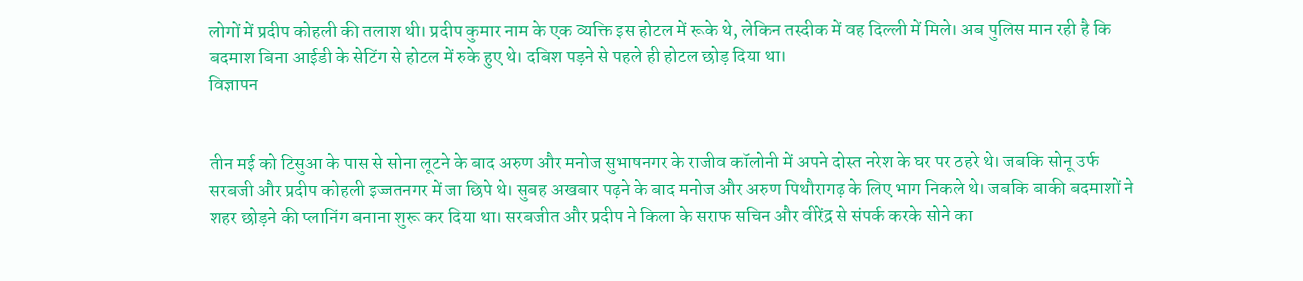लोगों में प्रदीप कोहली की तलाश थी। प्रदीप कुमार नाम के एक व्यक्ति इस होटल में रूके थे, लेकिन तस्दीक में वह दिल्ली में मिले। अब पुलिस मान रही है कि बदमाश बिना आईडी के सेटिंग से होटल में रुके हुए थे। दबिश पड़ने से पहले ही होटल छोड़ दिया था।
विज्ञापन


तीन मई को टिसुआ के पास से सोना लूटने के बाद अरुण और मनोज सुभाषनगर के राजीव कॉलोनी में अपने दोस्त नरेश के घर पर ठहरे थे। जबकि सोनू उर्फ सरबजी और प्रदीप कोहली इज्जतनगर में जा छिपे थे। सुबह अखबार पढ़ने के बाद मनोज और अरुण पिथौरागढ़ के लिए भाग निकले थे। जबकि बाकी बदमाशों ने शहर छोड़ने की प्लानिंग बनाना शुरू कर दिया था। सरबजीत और प्रदीप ने किला के सराफ सचिन और वीरेंद्र से संपर्क करके सोने का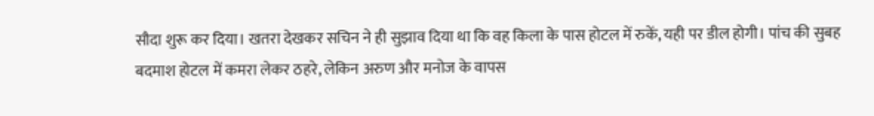सौदा शुरू कर दिया। खतरा देखकर सचिन ने ही सुझाव दिया था कि वह किला के पास होटल में रुकें, यही पर डील होगी। पांच की सुबह बदमाश होटल में कमरा लेकर ठहरे, लेकिन अरुण और मनोज के वापस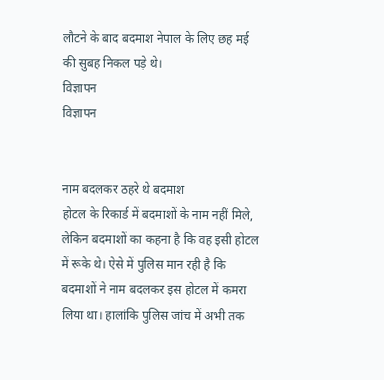लौटने के बाद बदमाश नेपाल के लिए छह मई की सुबह निकल पड़े थे।
विज्ञापन
विज्ञापन


नाम बदलकर ठहरे थे बदमाश
होटल के रिकार्ड में बदमाशों के नाम नहीं मिले, लेकिन बदमाशों का कहना है कि वह इसी होटल में रूके थे। ऐसे में पुलिस मान रही है कि बदमाशों ने नाम बदलकर इस होटल में कमरा लिया था। हालांकि पुलिस जांच में अभी तक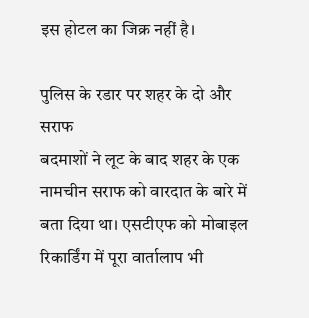इस होटल का जिक्र नहीं है।

पुलिस के रडार पर शहर के दो और सराफ
बदमाशों ने लूट के बाद शहर के एक नामचीन सराफ को वारदात के बारे में बता दिया था। एसटीएफ को मोबाइल रिकार्डिंग में पूरा वार्तालाप भी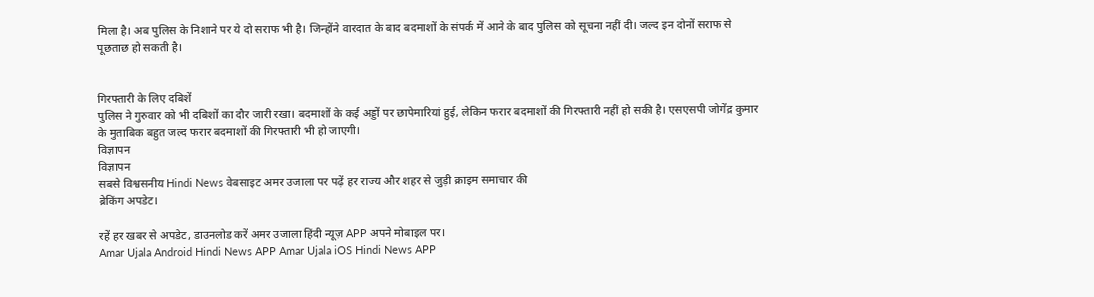मिला है। अब पुलिस के निशाने पर ये दो सराफ भी है। जिन्होंने वारदात के बाद बदमाशों के संपर्क में आने के बाद पुलिस को सूचना नहीं दी। जल्द इन दोनों सराफ से पूछताछ हो सकती है।


गिरफ्तारी के लिए दबिशें
पुलिस ने गुरुवार को भी दबिशों का दौर जारी रखा। बदमाशों के कई अड्डों पर छापेमारियां हुई, लेकिन फरार बदमाशों की गिरफ्तारी नहीं हो सकी है। एसएसपी जोगेंद्र कुमार के मुताबिक बहुत जल्द फरार बदमाशों की गिरफ्तारी भी हो जाएगी।
विज्ञापन
विज्ञापन
सबसे विश्वसनीय Hindi News वेबसाइट अमर उजाला पर पढ़ें हर राज्य और शहर से जुड़ी क्राइम समाचार की
ब्रेकिंग अपडेट।

रहें हर खबर से अपडेट, डाउनलोड करें अमर उजाला हिंदी न्यूज़ APP अपने मोबाइल पर।
Amar Ujala Android Hindi News APP Amar Ujala iOS Hindi News APP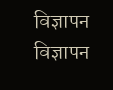विज्ञापन
विज्ञापन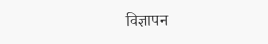विज्ञापन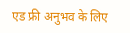एड फ्री अनुभव के लिए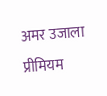अमर उजाला प्रीमियम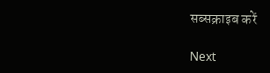सब्सक्राइब करें

Next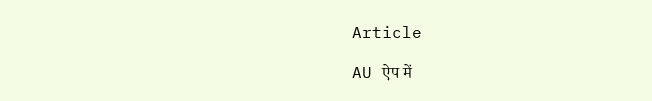Article

AU ऐप में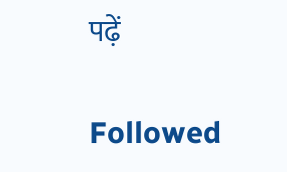पढ़ें

Followed